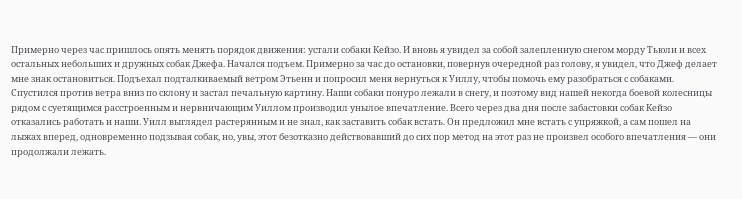Примерно через час пришлось опять менять порядок движения: устали собаки Кейзо. И вновь я увидел за собой залепленную снегом морду Тьюли и всех остальных небольших и дружных собак Джефа. Начался подъем. Примерно за час до остановки, повернув очередной раз голову, я увидел, что Джеф делает мне знак остановиться. Подъехал подталкиваемый ветром Этьенн и попросил меня вернуться к Уиллу, чтобы помочь ему разобраться с собаками. Спустился против ветра вниз по склону и застал печальную картину. Наши собаки понуро лежали в снегу, и поэтому вид нашей некогда боевой колесницы рядом с суетящимся расстроенным и нервничающим Уиллом производил унылое впечатление. Всего через два дня после забастовки собак Кейзо отказались работать и наши. Уилл выглядел растерянным и не знал, как заставить собак встать. Он предложил мне встать с упряжкой, а сам пошел на лыжах вперед, одновременно подзывая собак, но, увы, этот безотказно действовавший до сих пор метод на этот раз не произвел особого впечатления — они продолжали лежать.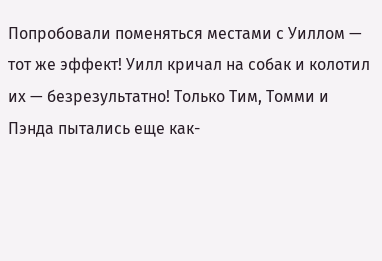Попробовали поменяться местами с Уиллом — тот же эффект! Уилл кричал на собак и колотил их — безрезультатно! Только Тим, Томми и Пэнда пытались еще как-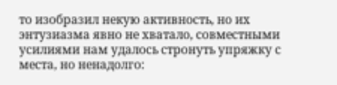то изобразил некую активность, но их энтузиазма явно не хватало, совместными усилиями нам удалось стронуть упряжку с места, но ненадолго: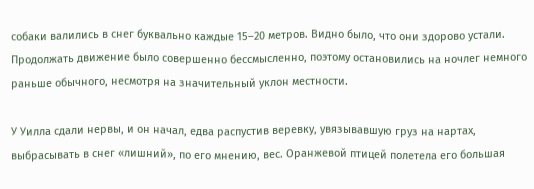собаки валились в снег буквально каждые 15–20 метров. Видно было, что они здорово устали. Продолжать движение было совершенно бессмысленно, поэтому остановились на ночлег немного раньше обычного, несмотря на значительный уклон местности.

У Уилла сдали нервы, и он начал, едва распустив веревку, увязывавшую груз на нартах, выбрасывать в снег «лишний», по его мнению, вес. Оранжевой птицей полетела его большая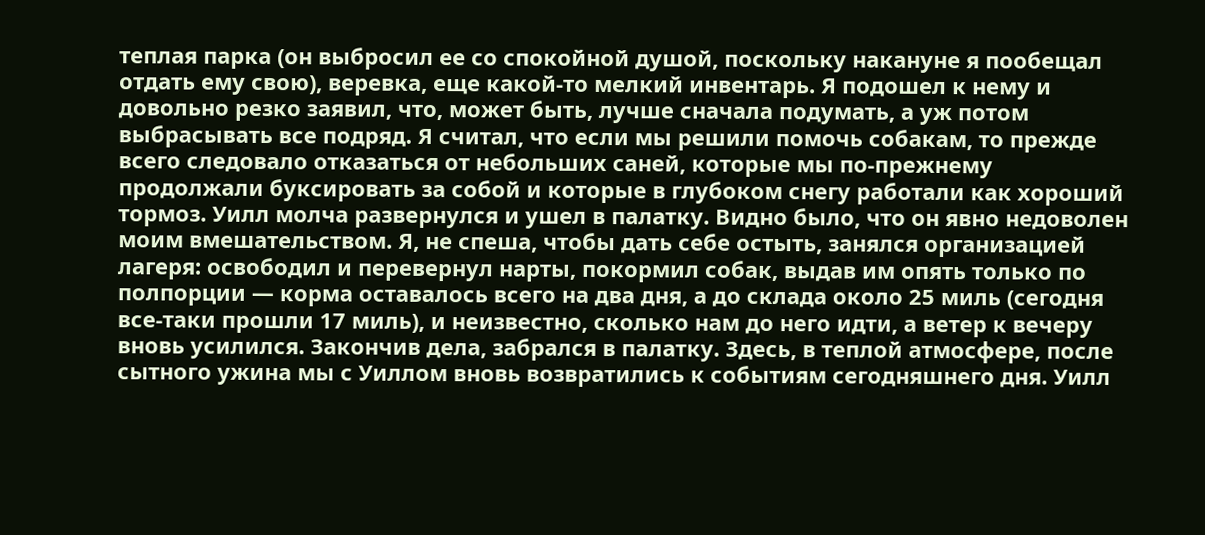теплая парка (он выбросил ее со спокойной душой, поскольку накануне я пообещал отдать ему свою), веревка, еще какой-то мелкий инвентарь. Я подошел к нему и довольно резко заявил, что, может быть, лучше сначала подумать, а уж потом выбрасывать все подряд. Я считал, что если мы решили помочь собакам, то прежде всего следовало отказаться от небольших саней, которые мы по-прежнему продолжали буксировать за собой и которые в глубоком снегу работали как хороший тормоз. Уилл молча развернулся и ушел в палатку. Видно было, что он явно недоволен моим вмешательством. Я, не спеша, чтобы дать себе остыть, занялся организацией лагеря: освободил и перевернул нарты, покормил собак, выдав им опять только по полпорции — корма оставалось всего на два дня, а до склада около 25 миль (сегодня все-таки прошли 17 миль), и неизвестно, сколько нам до него идти, а ветер к вечеру вновь усилился. Закончив дела, забрался в палатку. Здесь, в теплой атмосфере, после сытного ужина мы с Уиллом вновь возвратились к событиям сегодняшнего дня. Уилл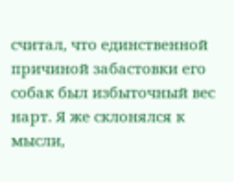считал, что единственной причиной забастовки его собак был избыточный вес нарт. Я же склонялся к мысли,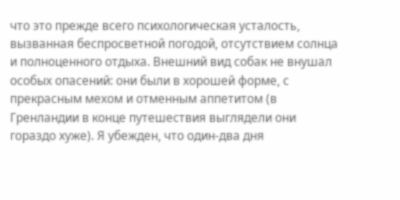что это прежде всего психологическая усталость, вызванная беспросветной погодой, отсутствием солнца и полноценного отдыха. Внешний вид собак не внушал особых опасений: они были в хорошей форме, с прекрасным мехом и отменным аппетитом (в Гренландии в конце путешествия выглядели они гораздо хуже). Я убежден, что один-два дня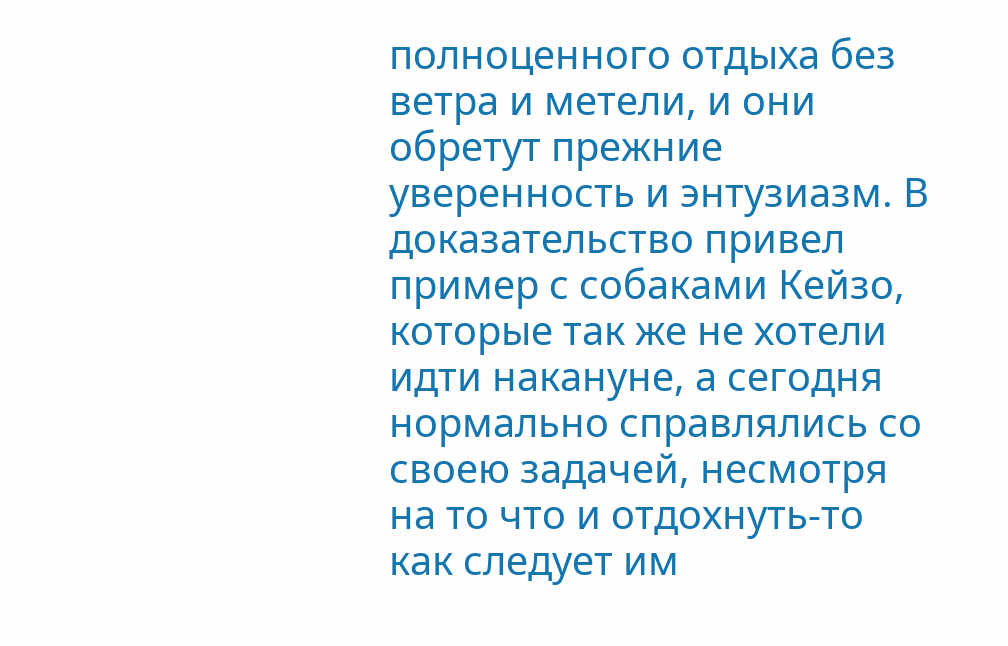полноценного отдыха без ветра и метели, и они обретут прежние уверенность и энтузиазм. В доказательство привел пример с собаками Кейзо, которые так же не хотели идти накануне, а сегодня нормально справлялись со своею задачей, несмотря на то что и отдохнуть-то как следует им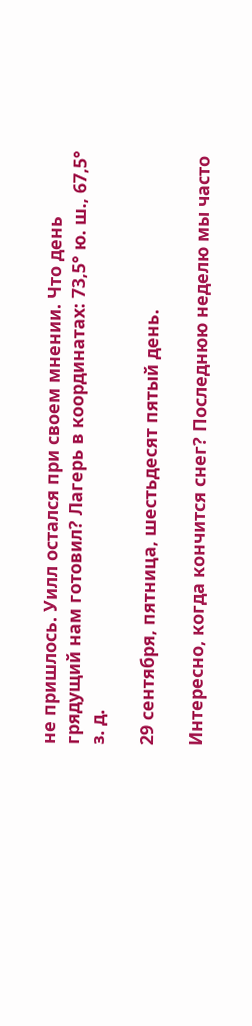не пришлось. Уилл остался при своем мнении. Что день грядущий нам готовил? Лагерь в координатах: 73,5° ю. ш., 67,5° з. д.

29 сентября, пятница, шестьдесят пятый день.

Интересно, когда кончится снег? Последнюю неделю мы часто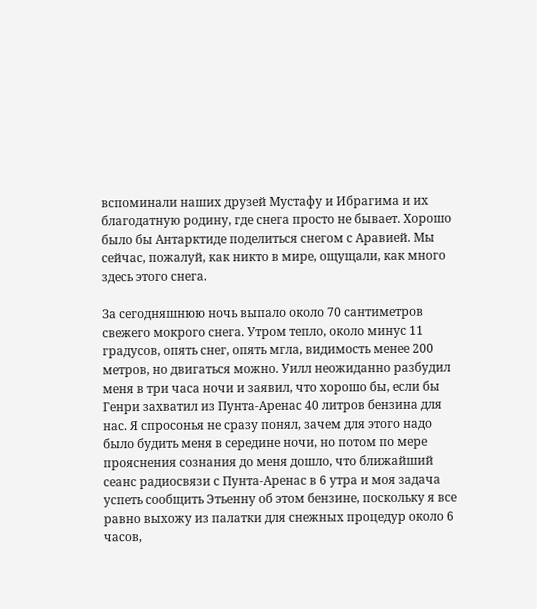вспоминали наших друзей Мустафу и Ибрагима и их благодатную родину, где снега просто не бывает. Хорошо было бы Антарктиде поделиться снегом с Аравией. Мы сейчас, пожалуй, как никто в мире, ощущали, как много здесь этого снега.

За сегодняшнюю ночь выпало около 70 сантиметров свежего мокрого снега. Утром тепло, около минус 11 градусов, опять снег, опять мгла, видимость менее 200 метров, но двигаться можно. Уилл неожиданно разбудил меня в три часа ночи и заявил, что хорошо бы, если бы Генри захватил из Пунта-Аренас 40 литров бензина для нас. Я спросонья не сразу понял, зачем для этого надо было будить меня в середине ночи, но потом по мере прояснения сознания до меня дошло, что ближайший сеанс радиосвязи с Пунта-Аренас в 6 утра и моя задача успеть сообщить Этьенну об этом бензине, поскольку я все равно выхожу из палатки для снежных процедур около 6 часов,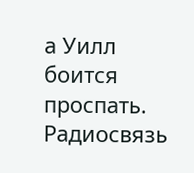а Уилл боится проспать. Радиосвязь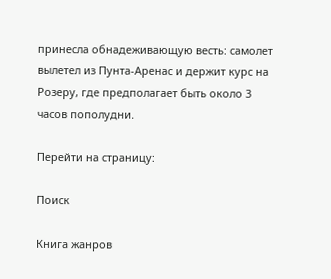принесла обнадеживающую весть: самолет вылетел из Пунта-Аренас и держит курс на Розеру, где предполагает быть около 3 часов пополудни.

Перейти на страницу:

Поиск

Книга жанров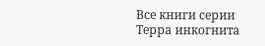Все книги серии Терра инкогнита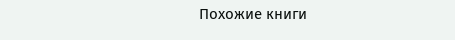Похожие книги